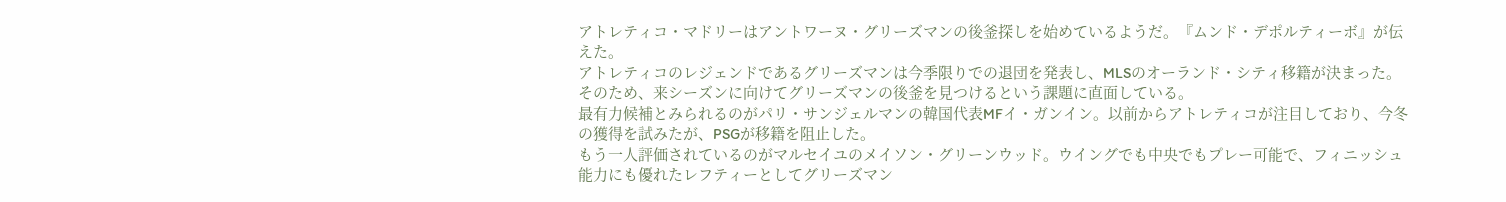アトレティコ・マドリーはアントワーヌ・グリーズマンの後釜探しを始めているようだ。『ムンド・デポルティーボ』が伝えた。
アトレティコのレジェンドであるグリーズマンは今季限りでの退団を発表し、MLSのオーランド・シティ移籍が決まった。そのため、来シーズンに向けてグリーズマンの後釜を見つけるという課題に直面している。
最有力候補とみられるのがパリ・サンジェルマンの韓国代表MFイ・ガンイン。以前からアトレティコが注目しており、今冬の獲得を試みたが、PSGが移籍を阻止した。
もう一人評価されているのがマルセイユのメイソン・グリーンウッド。ウイングでも中央でもプレー可能で、フィニッシュ能力にも優れたレフティーとしてグリーズマン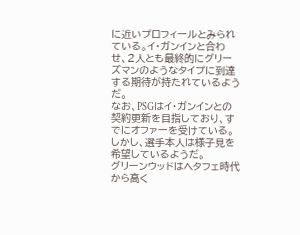に近いプロフィールとみられている。イ・ガンインと合わせ、2人とも最終的にグリーズマンのようなタイプに到達する期待が持たれているようだ。
なお、PSGはイ・ガンインとの契約更新を目指しており、すでにオファーを受けている。しかし、選手本人は様子見を希望しているようだ。
グリーンウッドはヘタフェ時代から高く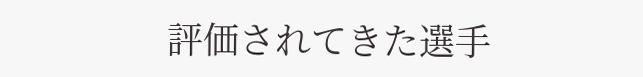評価されてきた選手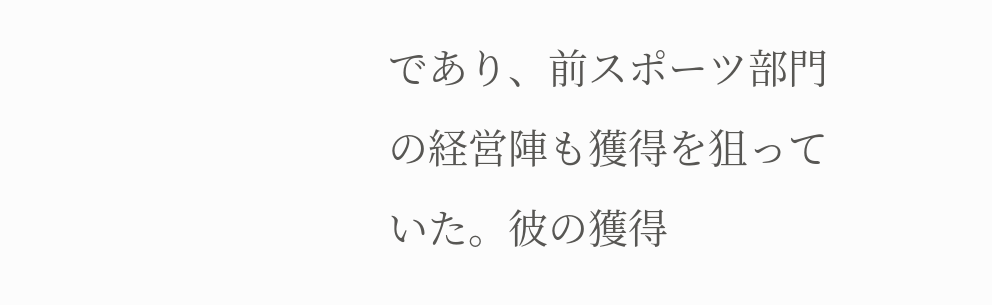であり、前スポーツ部門の経営陣も獲得を狙っていた。彼の獲得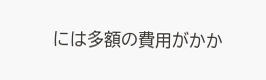には多額の費用がかか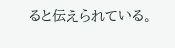ると伝えられている。